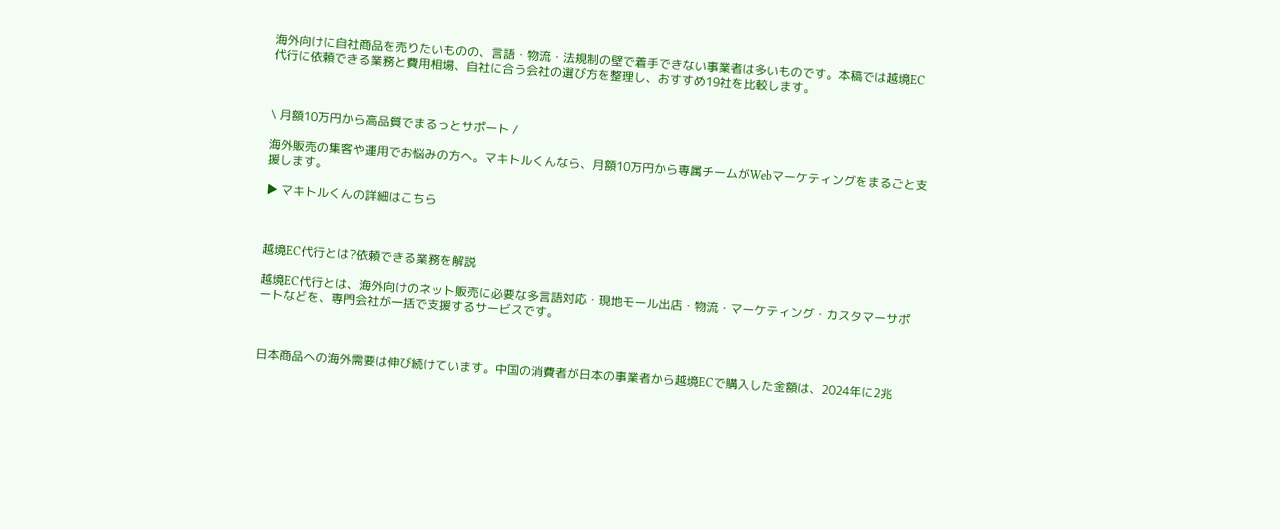海外向けに自社商品を売りたいものの、言語・物流・法規制の壁で着手できない事業者は多いものです。本稿では越境EC代行に依頼できる業務と費用相場、自社に合う会社の選び方を整理し、おすすめ19社を比較します。



\ 月額10万円から高品質でまるっとサポート /

海外販売の集客や運用でお悩みの方へ。マキトルくんなら、月額10万円から専属チームがWebマーケティングをまるごと支援します。

▶ マキトルくんの詳細はこちら



越境EC代行とは?依頼できる業務を解説

越境EC代行とは、海外向けのネット販売に必要な多言語対応・現地モール出店・物流・マーケティング・カスタマーサポートなどを、専門会社が一括で支援するサービスです。



日本商品への海外需要は伸び続けています。中国の消費者が日本の事業者から越境ECで購入した金額は、2024年に2兆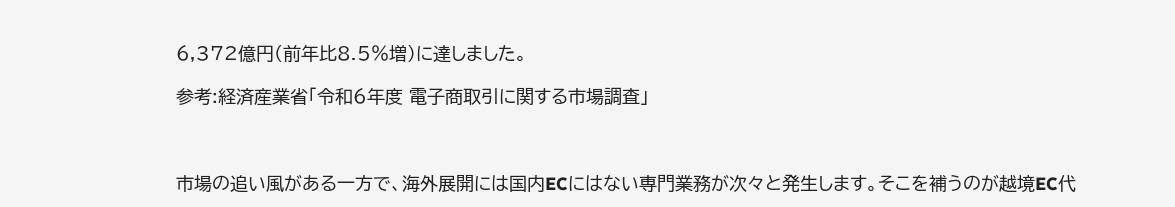6,372億円(前年比8.5%増)に達しました。

参考:経済産業省「令和6年度 電子商取引に関する市場調査」



市場の追い風がある一方で、海外展開には国内ECにはない専門業務が次々と発生します。そこを補うのが越境EC代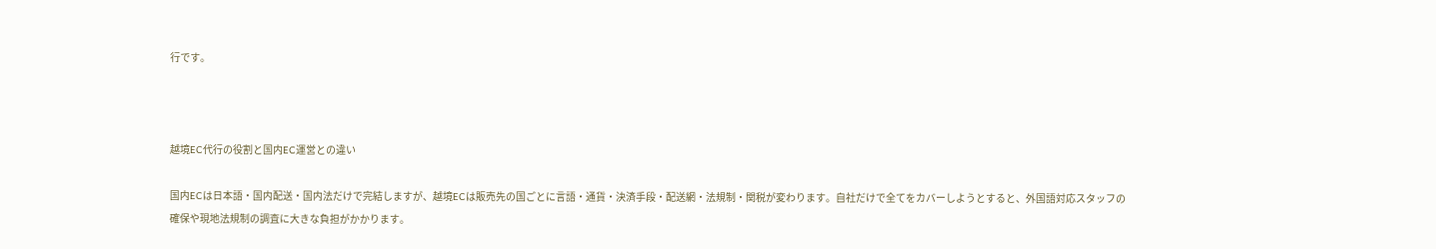行です。



越境EC代行の役割と国内EC運営との違い

国内ECは日本語・国内配送・国内法だけで完結しますが、越境ECは販売先の国ごとに言語・通貨・決済手段・配送網・法規制・関税が変わります。自社だけで全てをカバーしようとすると、外国語対応スタッフの確保や現地法規制の調査に大きな負担がかかります。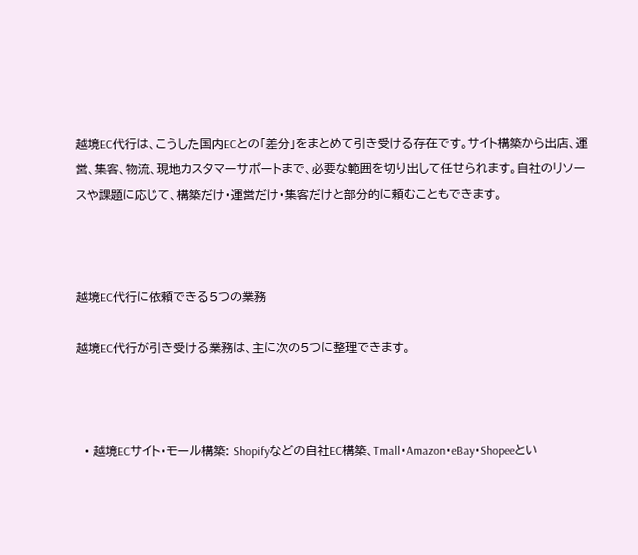越境EC代行は、こうした国内ECとの「差分」をまとめて引き受ける存在です。サイト構築から出店、運営、集客、物流、現地カスタマーサポートまで、必要な範囲を切り出して任せられます。自社のリソースや課題に応じて、構築だけ・運営だけ・集客だけと部分的に頼むこともできます。



越境EC代行に依頼できる5つの業務

越境EC代行が引き受ける業務は、主に次の5つに整理できます。



  • 越境ECサイト・モール構築: Shopifyなどの自社EC構築、Tmall・Amazon・eBay・Shopeeとい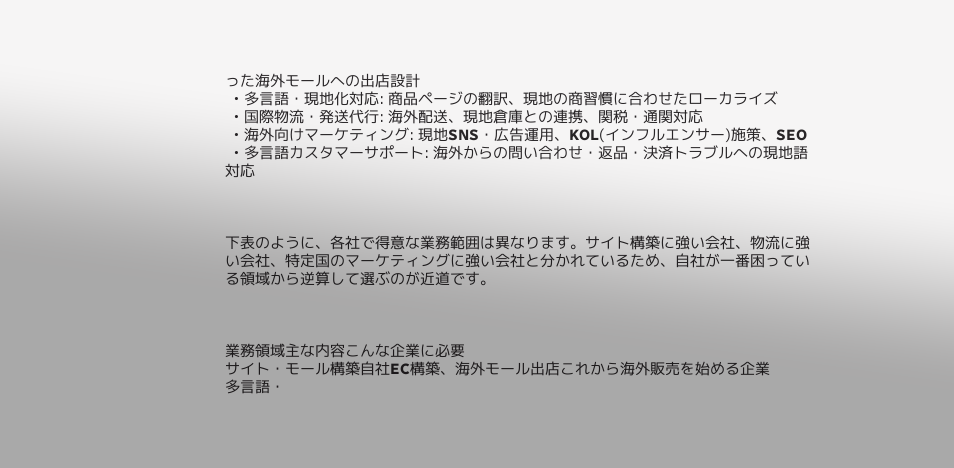った海外モールへの出店設計
  • 多言語・現地化対応: 商品ページの翻訳、現地の商習慣に合わせたローカライズ
  • 国際物流・発送代行: 海外配送、現地倉庫との連携、関税・通関対応
  • 海外向けマーケティング: 現地SNS・広告運用、KOL(インフルエンサー)施策、SEO
  • 多言語カスタマーサポート: 海外からの問い合わせ・返品・決済トラブルへの現地語対応



下表のように、各社で得意な業務範囲は異なります。サイト構築に強い会社、物流に強い会社、特定国のマーケティングに強い会社と分かれているため、自社が一番困っている領域から逆算して選ぶのが近道です。



業務領域主な内容こんな企業に必要
サイト・モール構築自社EC構築、海外モール出店これから海外販売を始める企業
多言語・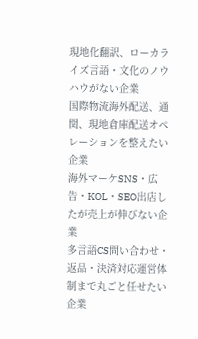現地化翻訳、ローカライズ言語・文化のノウハウがない企業
国際物流海外配送、通関、現地倉庫配送オペレーションを整えたい企業
海外マーケSNS・広告・KOL・SEO出店したが売上が伸びない企業
多言語CS問い合わせ・返品・決済対応運営体制まで丸ごと任せたい企業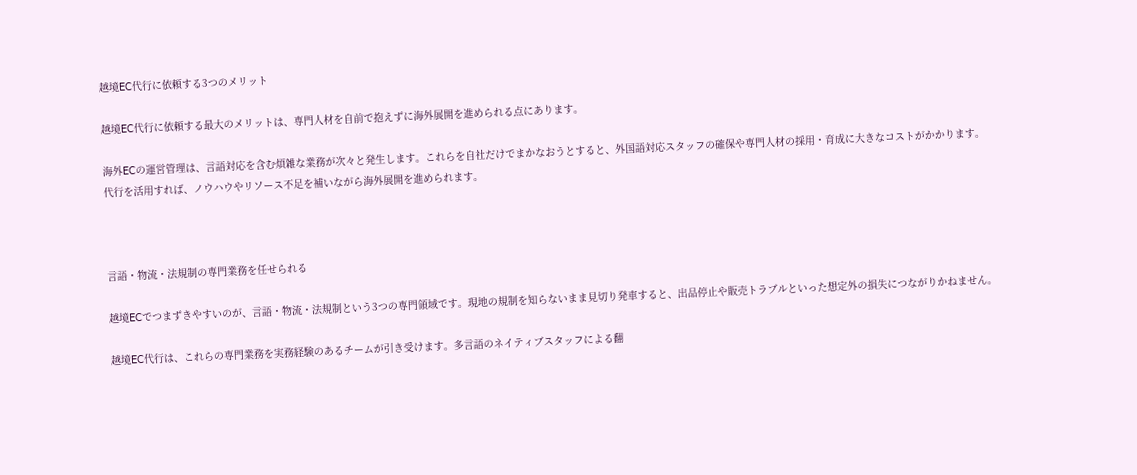越境EC代行に依頼する3つのメリット

越境EC代行に依頼する最大のメリットは、専門人材を自前で抱えずに海外展開を進められる点にあります。

海外ECの運営管理は、言語対応を含む煩雑な業務が次々と発生します。これらを自社だけでまかなおうとすると、外国語対応スタッフの確保や専門人材の採用・育成に大きなコストがかかります。代行を活用すれば、ノウハウやリソース不足を補いながら海外展開を進められます。



言語・物流・法規制の専門業務を任せられる

越境ECでつまずきやすいのが、言語・物流・法規制という3つの専門領域です。現地の規制を知らないまま見切り発車すると、出品停止や販売トラブルといった想定外の損失につながりかねません。

越境EC代行は、これらの専門業務を実務経験のあるチームが引き受けます。多言語のネイティブスタッフによる翻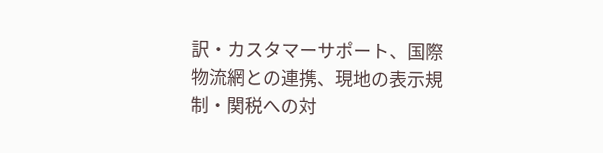訳・カスタマーサポート、国際物流網との連携、現地の表示規制・関税への対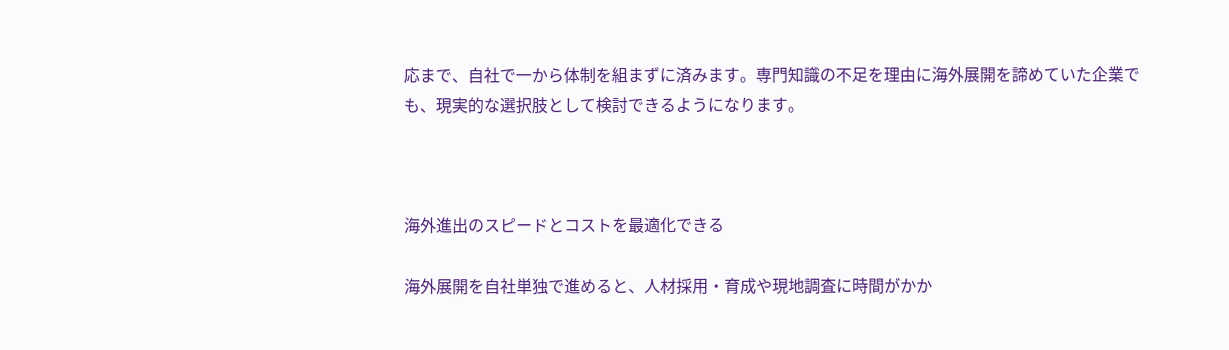応まで、自社で一から体制を組まずに済みます。専門知識の不足を理由に海外展開を諦めていた企業でも、現実的な選択肢として検討できるようになります。



海外進出のスピードとコストを最適化できる

海外展開を自社単独で進めると、人材採用・育成や現地調査に時間がかか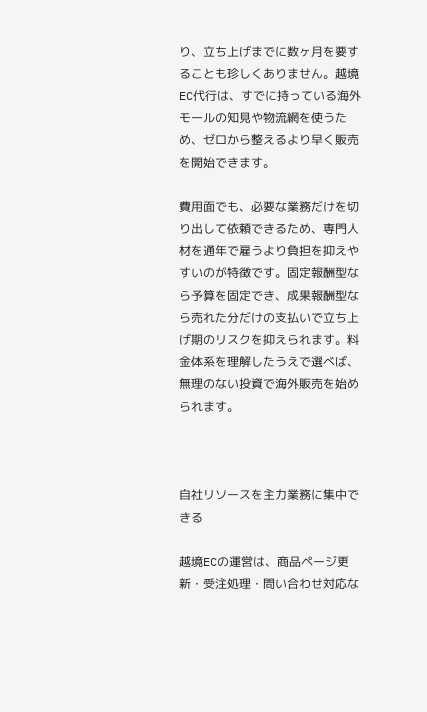り、立ち上げまでに数ヶ月を要することも珍しくありません。越境EC代行は、すでに持っている海外モールの知見や物流網を使うため、ゼロから整えるより早く販売を開始できます。

費用面でも、必要な業務だけを切り出して依頼できるため、専門人材を通年で雇うより負担を抑えやすいのが特徴です。固定報酬型なら予算を固定でき、成果報酬型なら売れた分だけの支払いで立ち上げ期のリスクを抑えられます。料金体系を理解したうえで選べば、無理のない投資で海外販売を始められます。



自社リソースを主力業務に集中できる

越境ECの運営は、商品ページ更新・受注処理・問い合わせ対応な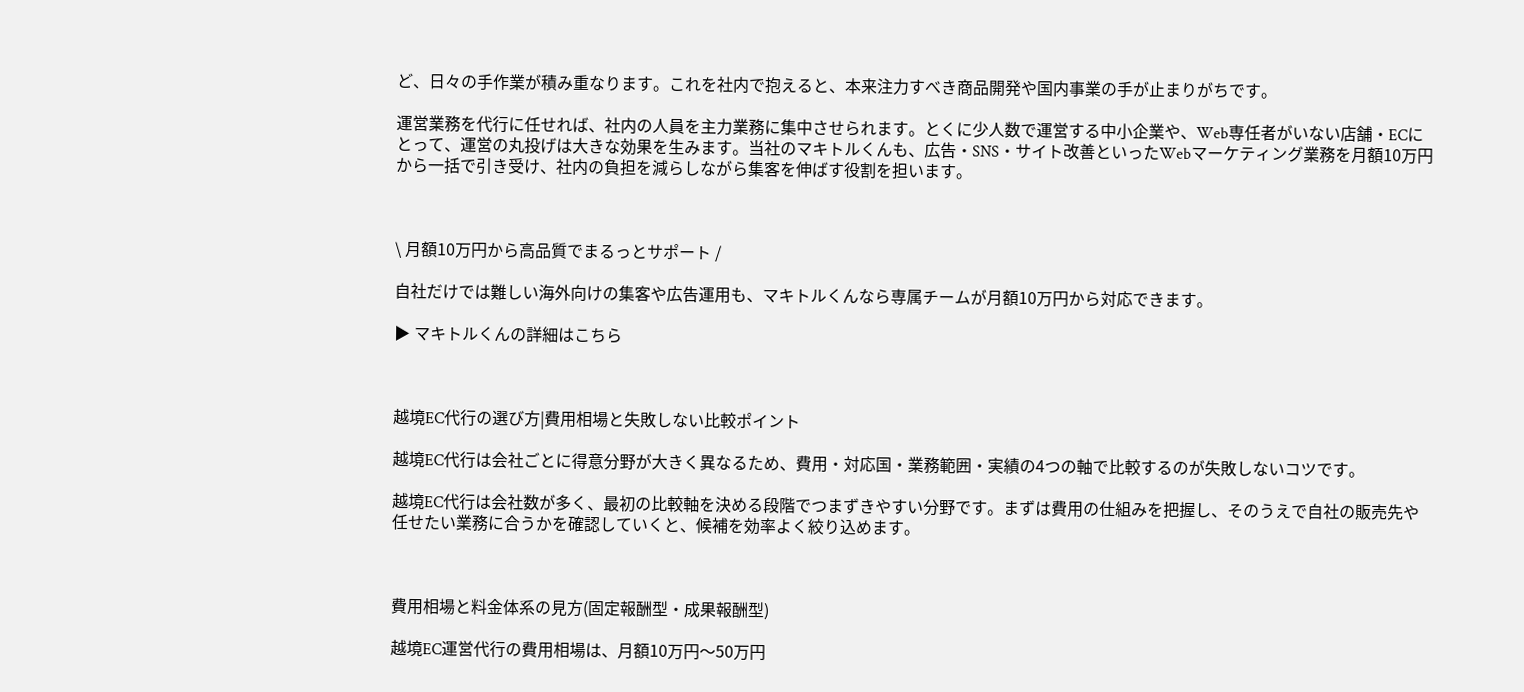ど、日々の手作業が積み重なります。これを社内で抱えると、本来注力すべき商品開発や国内事業の手が止まりがちです。

運営業務を代行に任せれば、社内の人員を主力業務に集中させられます。とくに少人数で運営する中小企業や、Web専任者がいない店舗・ECにとって、運営の丸投げは大きな効果を生みます。当社のマキトルくんも、広告・SNS・サイト改善といったWebマーケティング業務を月額10万円から一括で引き受け、社内の負担を減らしながら集客を伸ばす役割を担います。



\ 月額10万円から高品質でまるっとサポート /

自社だけでは難しい海外向けの集客や広告運用も、マキトルくんなら専属チームが月額10万円から対応できます。

▶ マキトルくんの詳細はこちら



越境EC代行の選び方|費用相場と失敗しない比較ポイント

越境EC代行は会社ごとに得意分野が大きく異なるため、費用・対応国・業務範囲・実績の4つの軸で比較するのが失敗しないコツです。

越境EC代行は会社数が多く、最初の比較軸を決める段階でつまずきやすい分野です。まずは費用の仕組みを把握し、そのうえで自社の販売先や任せたい業務に合うかを確認していくと、候補を効率よく絞り込めます。



費用相場と料金体系の見方(固定報酬型・成果報酬型)

越境EC運営代行の費用相場は、月額10万円〜50万円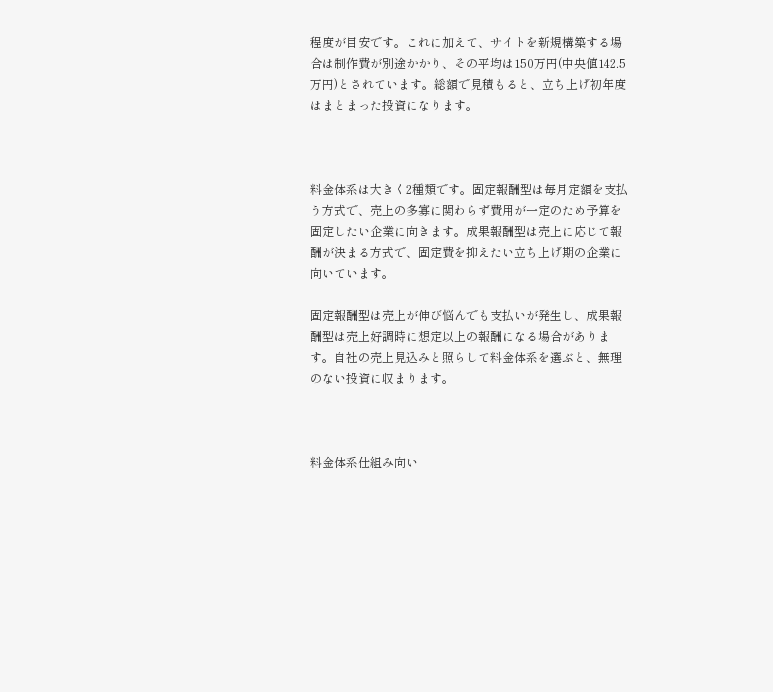程度が目安です。これに加えて、サイトを新規構築する場合は制作費が別途かかり、その平均は150万円(中央値142.5万円)とされています。総額で見積もると、立ち上げ初年度はまとまった投資になります。



料金体系は大きく2種類です。固定報酬型は毎月定額を支払う方式で、売上の多寡に関わらず費用が一定のため予算を固定したい企業に向きます。成果報酬型は売上に応じて報酬が決まる方式で、固定費を抑えたい立ち上げ期の企業に向いています。

固定報酬型は売上が伸び悩んでも支払いが発生し、成果報酬型は売上好調時に想定以上の報酬になる場合があります。自社の売上見込みと照らして料金体系を選ぶと、無理のない投資に収まります。



料金体系仕組み向い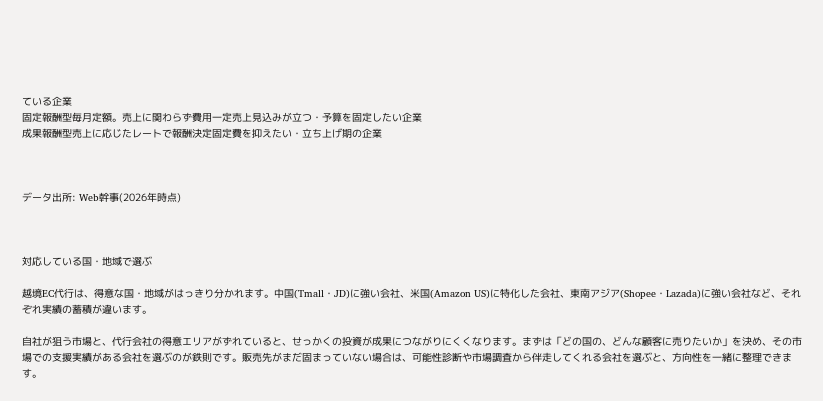ている企業
固定報酬型毎月定額。売上に関わらず費用一定売上見込みが立つ・予算を固定したい企業
成果報酬型売上に応じたレートで報酬決定固定費を抑えたい・立ち上げ期の企業



データ出所: Web幹事(2026年時点)



対応している国・地域で選ぶ

越境EC代行は、得意な国・地域がはっきり分かれます。中国(Tmall・JD)に強い会社、米国(Amazon US)に特化した会社、東南アジア(Shopee・Lazada)に強い会社など、それぞれ実績の蓄積が違います。

自社が狙う市場と、代行会社の得意エリアがずれていると、せっかくの投資が成果につながりにくくなります。まずは「どの国の、どんな顧客に売りたいか」を決め、その市場での支援実績がある会社を選ぶのが鉄則です。販売先がまだ固まっていない場合は、可能性診断や市場調査から伴走してくれる会社を選ぶと、方向性を一緒に整理できます。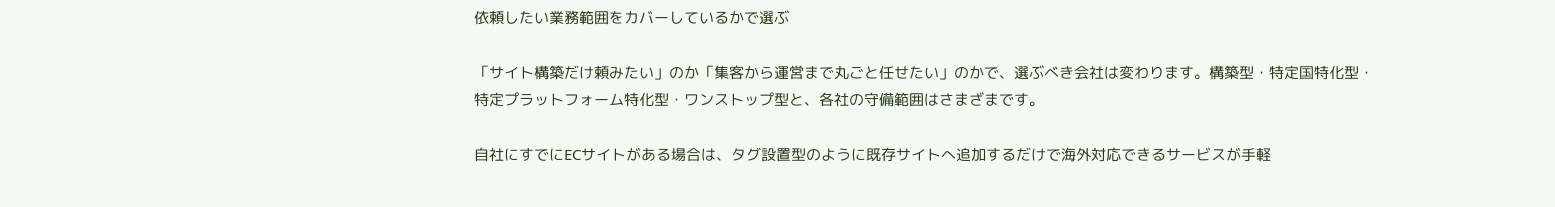依頼したい業務範囲をカバーしているかで選ぶ

「サイト構築だけ頼みたい」のか「集客から運営まで丸ごと任せたい」のかで、選ぶべき会社は変わります。構築型・特定国特化型・特定プラットフォーム特化型・ワンストップ型と、各社の守備範囲はさまざまです。

自社にすでにECサイトがある場合は、タグ設置型のように既存サイトへ追加するだけで海外対応できるサービスが手軽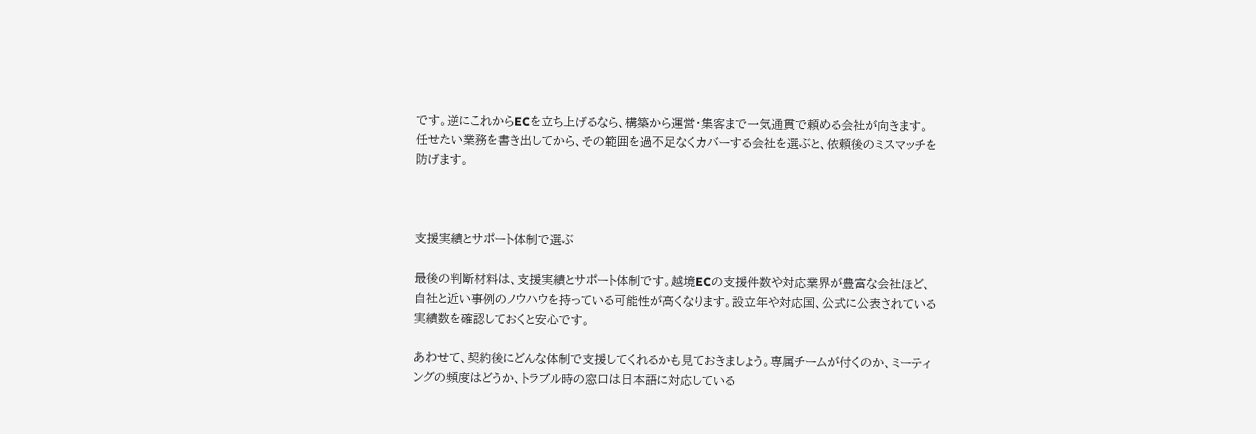です。逆にこれからECを立ち上げるなら、構築から運営・集客まで一気通貫で頼める会社が向きます。任せたい業務を書き出してから、その範囲を過不足なくカバーする会社を選ぶと、依頼後のミスマッチを防げます。



支援実績とサポート体制で選ぶ

最後の判断材料は、支援実績とサポート体制です。越境ECの支援件数や対応業界が豊富な会社ほど、自社と近い事例のノウハウを持っている可能性が高くなります。設立年や対応国、公式に公表されている実績数を確認しておくと安心です。

あわせて、契約後にどんな体制で支援してくれるかも見ておきましょう。専属チームが付くのか、ミーティングの頻度はどうか、トラブル時の窓口は日本語に対応している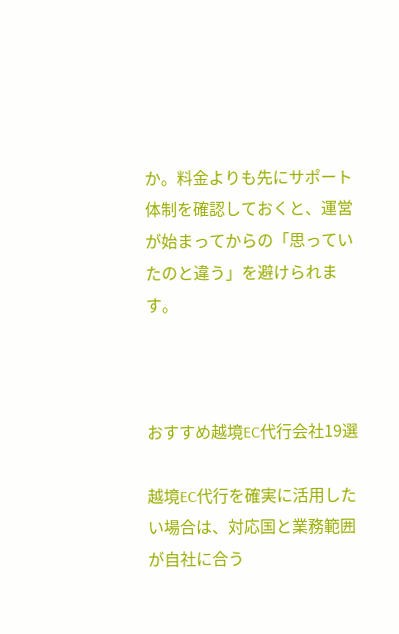か。料金よりも先にサポート体制を確認しておくと、運営が始まってからの「思っていたのと違う」を避けられます。



おすすめ越境EC代行会社19選

越境EC代行を確実に活用したい場合は、対応国と業務範囲が自社に合う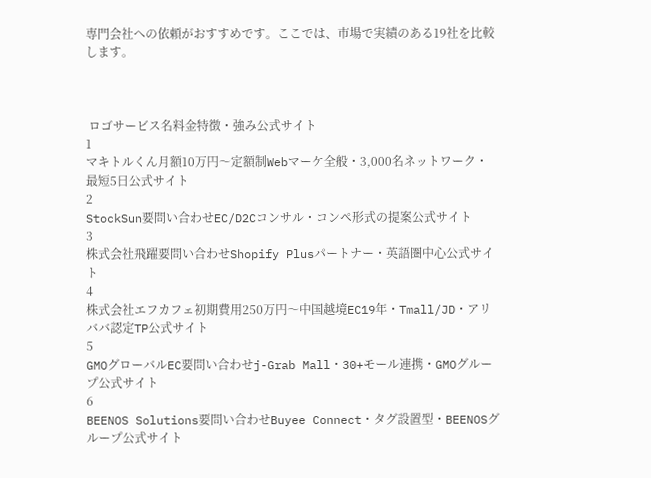専門会社への依頼がおすすめです。ここでは、市場で実績のある19社を比較します。



 ロゴサービス名料金特徴・強み公式サイト
1
マキトルくん月額10万円〜定額制Webマーケ全般・3,000名ネットワーク・最短5日公式サイト
2
StockSun要問い合わせEC/D2Cコンサル・コンペ形式の提案公式サイト
3
株式会社飛躍要問い合わせShopify Plusパートナー・英語圏中心公式サイト
4
株式会社エフカフェ初期費用250万円〜中国越境EC19年・Tmall/JD・アリババ認定TP公式サイト
5
GMOグローバルEC要問い合わせj-Grab Mall・30+モール連携・GMOグループ公式サイト
6
BEENOS Solutions要問い合わせBuyee Connect・タグ設置型・BEENOSグループ公式サイト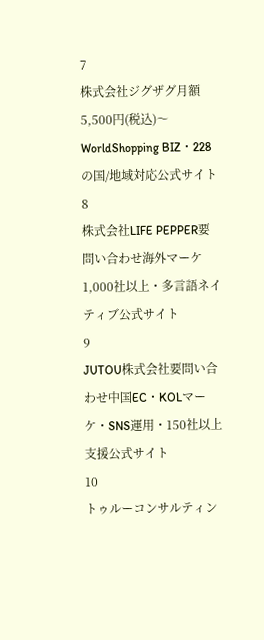7
株式会社ジグザグ月額5,500円(税込)〜WorldShopping BIZ・228の国/地域対応公式サイト
8
株式会社LIFE PEPPER要問い合わせ海外マーケ1,000社以上・多言語ネイティブ公式サイト
9
JUTOU株式会社要問い合わせ中国EC・KOLマーケ・SNS運用・150社以上支援公式サイト
10
トゥルーコンサルティン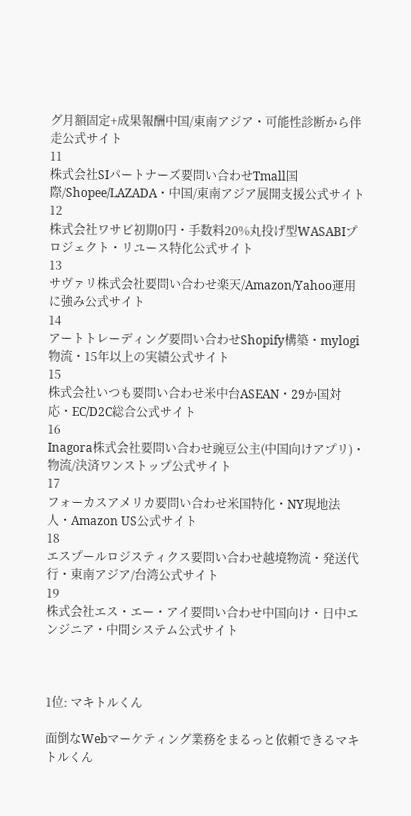グ月額固定+成果報酬中国/東南アジア・可能性診断から伴走公式サイト
11
株式会社SIパートナーズ要問い合わせTmall国際/Shopee/LAZADA・中国/東南アジア展開支援公式サイト
12
株式会社ワサビ初期0円・手数料20%丸投げ型WASABIプロジェクト・リユース特化公式サイト
13
サヴァリ株式会社要問い合わせ楽天/Amazon/Yahoo運用に強み公式サイト
14
アートトレーディング要問い合わせShopify構築・mylogi物流・15年以上の実績公式サイト
15
株式会社いつも要問い合わせ米中台ASEAN・29か国対応・EC/D2C総合公式サイト
16
Inagora株式会社要問い合わせ豌豆公主(中国向けアプリ)・物流/決済ワンストップ公式サイト
17
フォーカスアメリカ要問い合わせ米国特化・NY現地法人・Amazon US公式サイト
18
エスプールロジスティクス要問い合わせ越境物流・発送代行・東南アジア/台湾公式サイト
19
株式会社エス・エー・アイ要問い合わせ中国向け・日中エンジニア・中間システム公式サイト



1位: マキトルくん

面倒なWebマーケティング業務をまるっと依頼できるマキトルくん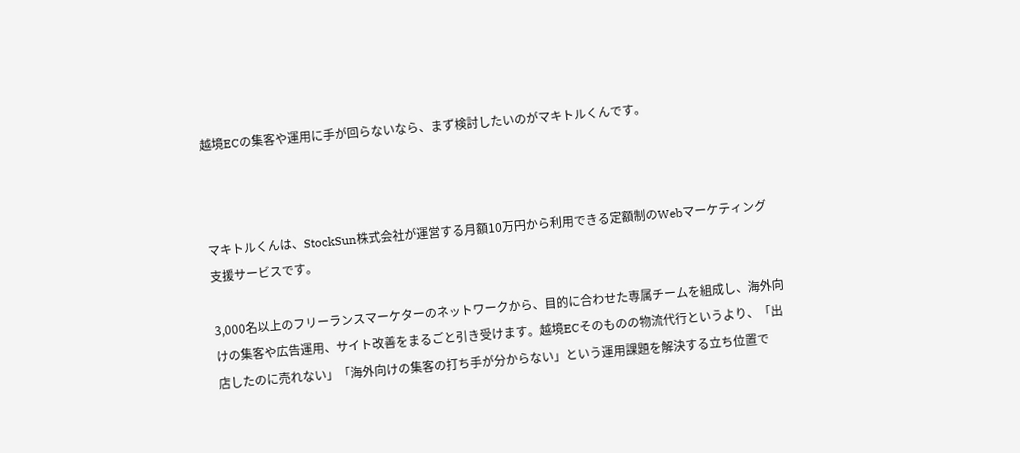越境ECの集客や運用に手が回らないなら、まず検討したいのがマキトルくんです。



マキトルくんは、StockSun株式会社が運営する月額10万円から利用できる定額制のWebマーケティング支援サービスです。

3,000名以上のフリーランスマーケターのネットワークから、目的に合わせた専属チームを組成し、海外向けの集客や広告運用、サイト改善をまるごと引き受けます。越境ECそのものの物流代行というより、「出店したのに売れない」「海外向けの集客の打ち手が分からない」という運用課題を解決する立ち位置で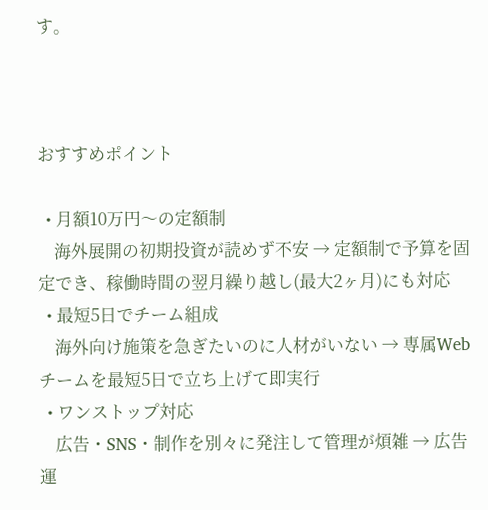す。



おすすめポイント

  • 月額10万円〜の定額制
    海外展開の初期投資が読めず不安 → 定額制で予算を固定でき、稼働時間の翌月繰り越し(最大2ヶ月)にも対応
  • 最短5日でチーム組成
    海外向け施策を急ぎたいのに人材がいない → 専属Webチームを最短5日で立ち上げて即実行
  • ワンストップ対応
    広告・SNS・制作を別々に発注して管理が煩雑 → 広告運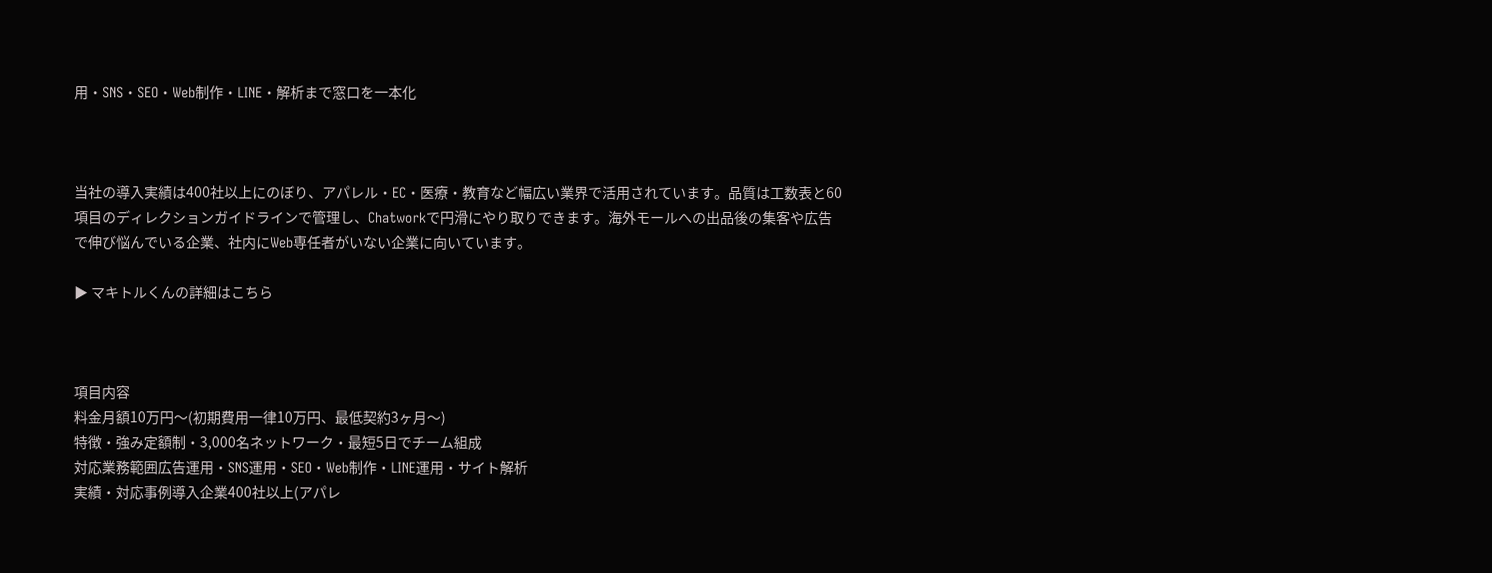用・SNS・SEO・Web制作・LINE・解析まで窓口を一本化



当社の導入実績は400社以上にのぼり、アパレル・EC・医療・教育など幅広い業界で活用されています。品質は工数表と60項目のディレクションガイドラインで管理し、Chatworkで円滑にやり取りできます。海外モールへの出品後の集客や広告で伸び悩んでいる企業、社内にWeb専任者がいない企業に向いています。

▶ マキトルくんの詳細はこちら



項目内容
料金月額10万円〜(初期費用一律10万円、最低契約3ヶ月〜)
特徴・強み定額制・3,000名ネットワーク・最短5日でチーム組成
対応業務範囲広告運用・SNS運用・SEO・Web制作・LINE運用・サイト解析
実績・対応事例導入企業400社以上(アパレ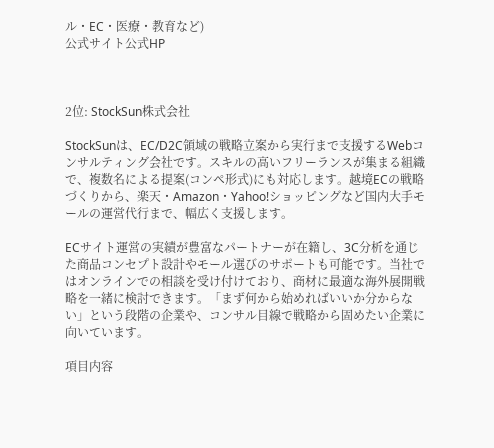ル・EC・医療・教育など)
公式サイト公式HP



2位: StockSun株式会社

StockSunは、EC/D2C領域の戦略立案から実行まで支援するWebコンサルティング会社です。スキルの高いフリーランスが集まる組織で、複数名による提案(コンペ形式)にも対応します。越境ECの戦略づくりから、楽天・Amazon・Yahoo!ショッピングなど国内大手モールの運営代行まで、幅広く支援します。

ECサイト運営の実績が豊富なパートナーが在籍し、3C分析を通じた商品コンセプト設計やモール選びのサポートも可能です。当社ではオンラインでの相談を受け付けており、商材に最適な海外展開戦略を一緒に検討できます。「まず何から始めればいいか分からない」という段階の企業や、コンサル目線で戦略から固めたい企業に向いています。

項目内容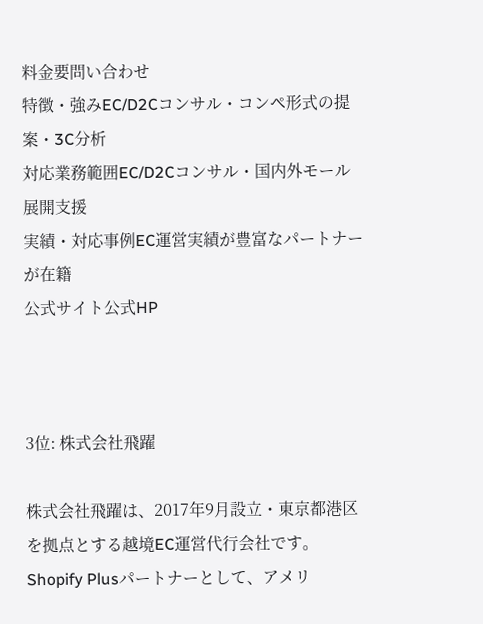料金要問い合わせ
特徴・強みEC/D2Cコンサル・コンペ形式の提案・3C分析
対応業務範囲EC/D2Cコンサル・国内外モール展開支援
実績・対応事例EC運営実績が豊富なパートナーが在籍
公式サイト公式HP



3位: 株式会社飛躍

株式会社飛躍は、2017年9月設立・東京都港区を拠点とする越境EC運営代行会社です。Shopify Plusパートナーとして、アメリ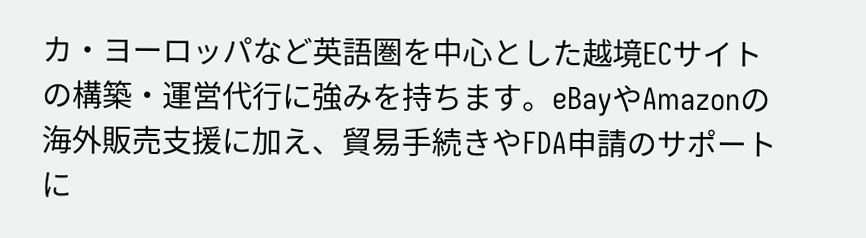カ・ヨーロッパなど英語圏を中心とした越境ECサイトの構築・運営代行に強みを持ちます。eBayやAmazonの海外販売支援に加え、貿易手続きやFDA申請のサポートに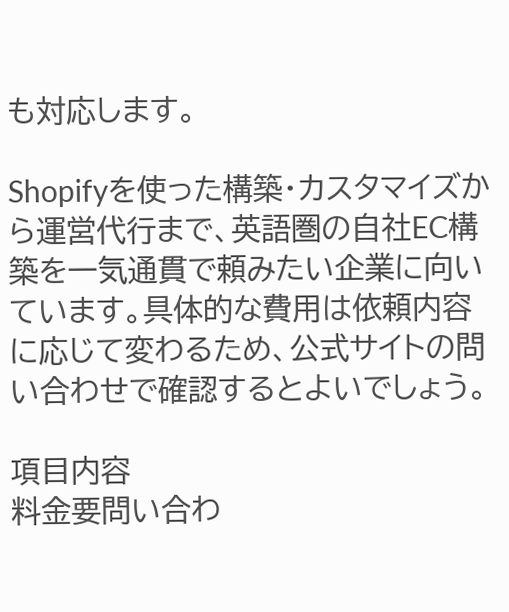も対応します。

Shopifyを使った構築・カスタマイズから運営代行まで、英語圏の自社EC構築を一気通貫で頼みたい企業に向いています。具体的な費用は依頼内容に応じて変わるため、公式サイトの問い合わせで確認するとよいでしょう。

項目内容
料金要問い合わ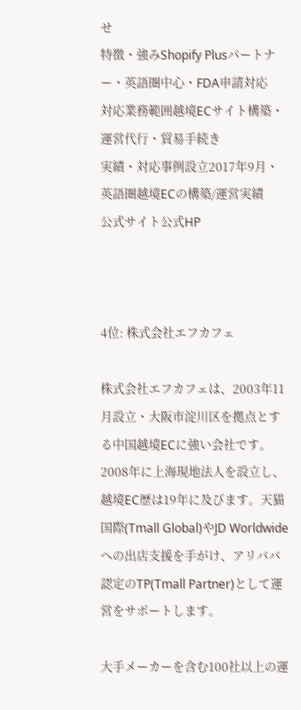せ
特徴・強みShopify Plusパートナー・英語圏中心・FDA申請対応
対応業務範囲越境ECサイト構築・運営代行・貿易手続き
実績・対応事例設立2017年9月・英語圏越境ECの構築/運営実績
公式サイト公式HP



4位: 株式会社エフカフェ

株式会社エフカフェは、2003年11月設立・大阪市淀川区を拠点とする中国越境ECに強い会社です。2008年に上海現地法人を設立し、越境EC歴は19年に及びます。天猫国際(Tmall Global)やJD Worldwideへの出店支援を手がけ、アリババ認定のTP(Tmall Partner)として運営をサポートします。

大手メーカーを含む100社以上の運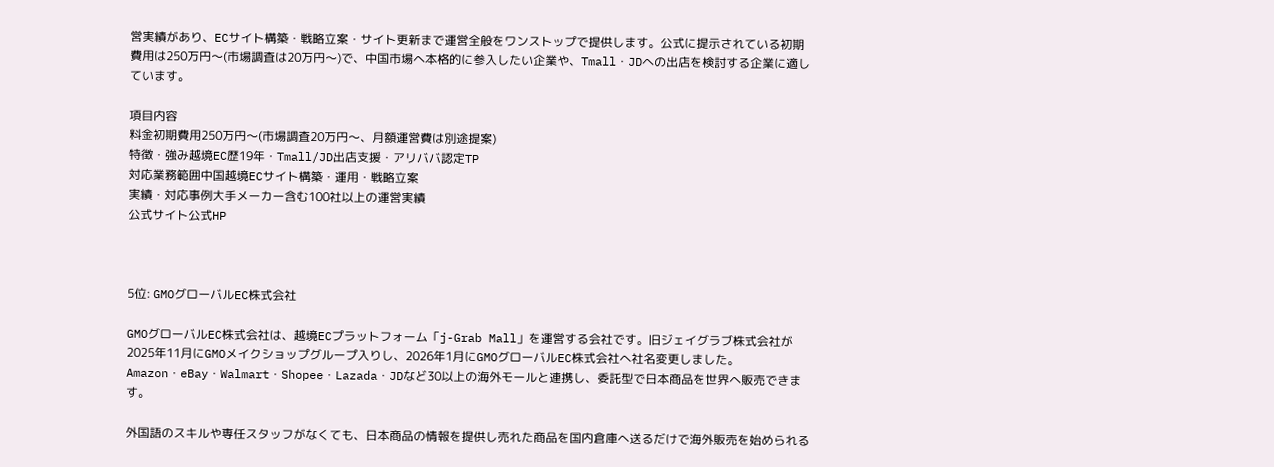営実績があり、ECサイト構築・戦略立案・サイト更新まで運営全般をワンストップで提供します。公式に提示されている初期費用は250万円〜(市場調査は20万円〜)で、中国市場へ本格的に参入したい企業や、Tmall・JDへの出店を検討する企業に適しています。

項目内容
料金初期費用250万円〜(市場調査20万円〜、月額運営費は別途提案)
特徴・強み越境EC歴19年・Tmall/JD出店支援・アリババ認定TP
対応業務範囲中国越境ECサイト構築・運用・戦略立案
実績・対応事例大手メーカー含む100社以上の運営実績
公式サイト公式HP



5位: GMOグローバルEC株式会社

GMOグローバルEC株式会社は、越境ECプラットフォーム「j-Grab Mall」を運営する会社です。旧ジェイグラブ株式会社が2025年11月にGMOメイクショップグループ入りし、2026年1月にGMOグローバルEC株式会社へ社名変更しました。Amazon・eBay・Walmart・Shopee・Lazada・JDなど30以上の海外モールと連携し、委託型で日本商品を世界へ販売できます。

外国語のスキルや専任スタッフがなくても、日本商品の情報を提供し売れた商品を国内倉庫へ送るだけで海外販売を始められる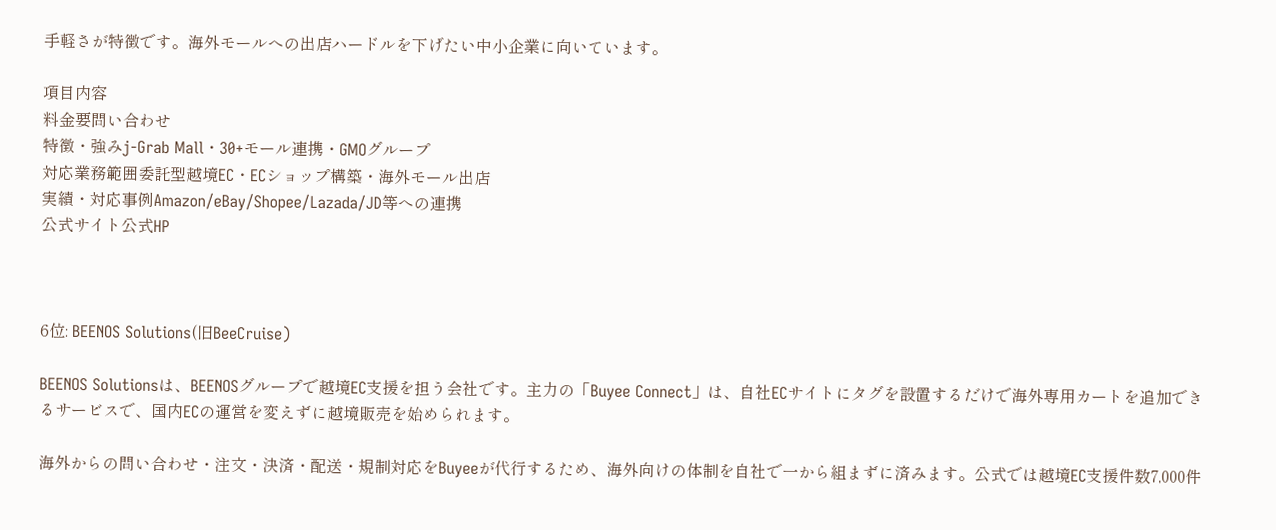手軽さが特徴です。海外モールへの出店ハードルを下げたい中小企業に向いています。

項目内容
料金要問い合わせ
特徴・強みj-Grab Mall・30+モール連携・GMOグループ
対応業務範囲委託型越境EC・ECショップ構築・海外モール出店
実績・対応事例Amazon/eBay/Shopee/Lazada/JD等への連携
公式サイト公式HP



6位: BEENOS Solutions(旧BeeCruise)

BEENOS Solutionsは、BEENOSグループで越境EC支援を担う会社です。主力の「Buyee Connect」は、自社ECサイトにタグを設置するだけで海外専用カートを追加できるサービスで、国内ECの運営を変えずに越境販売を始められます。

海外からの問い合わせ・注文・決済・配送・規制対応をBuyeeが代行するため、海外向けの体制を自社で一から組まずに済みます。公式では越境EC支援件数7,000件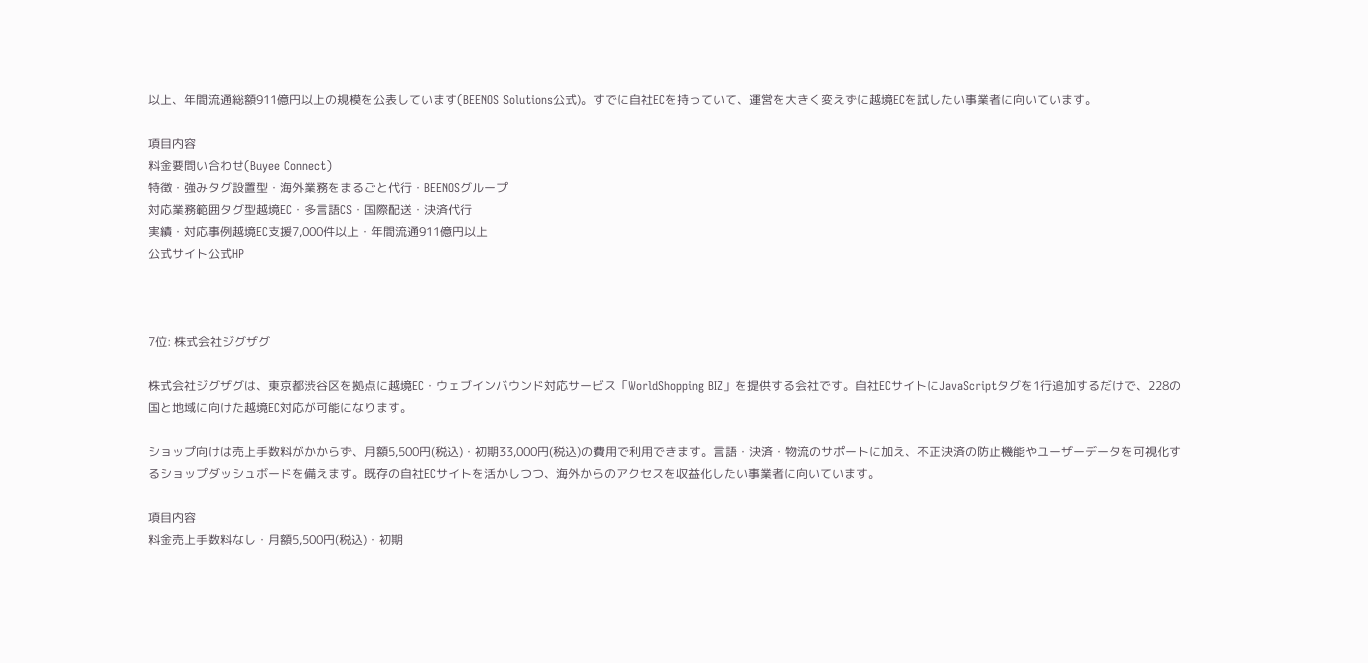以上、年間流通総額911億円以上の規模を公表しています(BEENOS Solutions公式)。すでに自社ECを持っていて、運営を大きく変えずに越境ECを試したい事業者に向いています。

項目内容
料金要問い合わせ(Buyee Connect)
特徴・強みタグ設置型・海外業務をまるごと代行・BEENOSグループ
対応業務範囲タグ型越境EC・多言語CS・国際配送・決済代行
実績・対応事例越境EC支援7,000件以上・年間流通911億円以上
公式サイト公式HP



7位: 株式会社ジグザグ

株式会社ジグザグは、東京都渋谷区を拠点に越境EC・ウェブインバウンド対応サービス「WorldShopping BIZ」を提供する会社です。自社ECサイトにJavaScriptタグを1行追加するだけで、228の国と地域に向けた越境EC対応が可能になります。

ショップ向けは売上手数料がかからず、月額5,500円(税込)・初期33,000円(税込)の費用で利用できます。言語・決済・物流のサポートに加え、不正決済の防止機能やユーザーデータを可視化するショップダッシュボードを備えます。既存の自社ECサイトを活かしつつ、海外からのアクセスを収益化したい事業者に向いています。

項目内容
料金売上手数料なし・月額5,500円(税込)・初期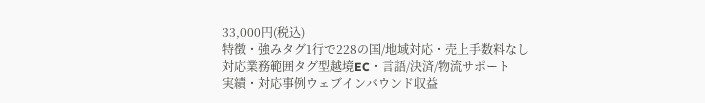33,000円(税込)
特徴・強みタグ1行で228の国/地域対応・売上手数料なし
対応業務範囲タグ型越境EC・言語/決済/物流サポート
実績・対応事例ウェブインバウンド収益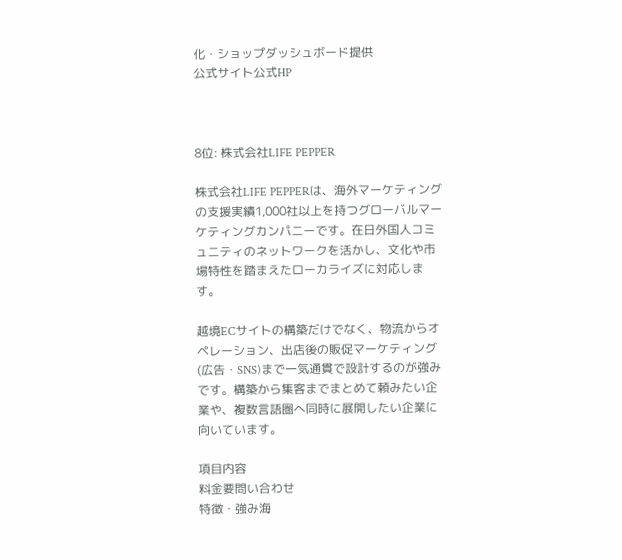化・ショップダッシュボード提供
公式サイト公式HP



8位: 株式会社LIFE PEPPER

株式会社LIFE PEPPERは、海外マーケティングの支援実績1,000社以上を持つグローバルマーケティングカンパニーです。在日外国人コミュニティのネットワークを活かし、文化や市場特性を踏まえたローカライズに対応します。

越境ECサイトの構築だけでなく、物流からオペレーション、出店後の販促マーケティング(広告・SNS)まで一気通貫で設計するのが強みです。構築から集客までまとめて頼みたい企業や、複数言語圏へ同時に展開したい企業に向いています。

項目内容
料金要問い合わせ
特徴・強み海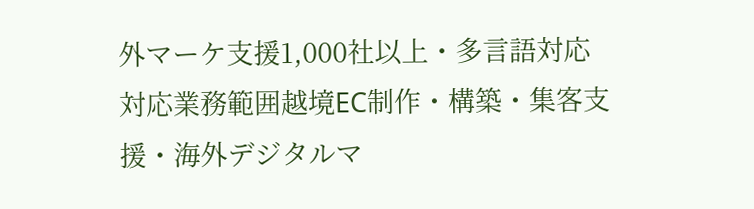外マーケ支援1,000社以上・多言語対応
対応業務範囲越境EC制作・構築・集客支援・海外デジタルマ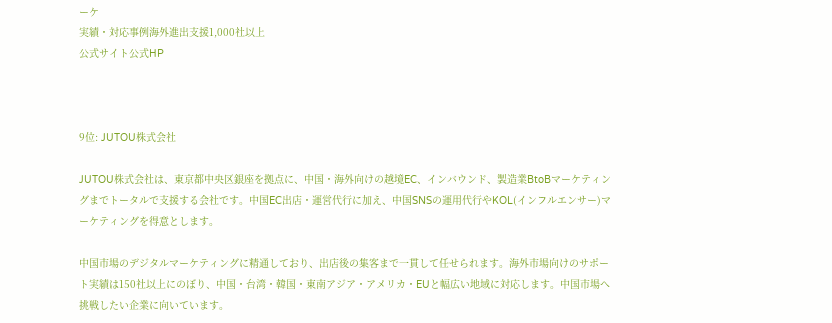ーケ
実績・対応事例海外進出支援1,000社以上
公式サイト公式HP



9位: JUTOU株式会社

JUTOU株式会社は、東京都中央区銀座を拠点に、中国・海外向けの越境EC、インバウンド、製造業BtoBマーケティングまでトータルで支援する会社です。中国EC出店・運営代行に加え、中国SNSの運用代行やKOL(インフルエンサー)マーケティングを得意とします。

中国市場のデジタルマーケティングに精通しており、出店後の集客まで一貫して任せられます。海外市場向けのサポート実績は150社以上にのぼり、中国・台湾・韓国・東南アジア・アメリカ・EUと幅広い地域に対応します。中国市場へ挑戦したい企業に向いています。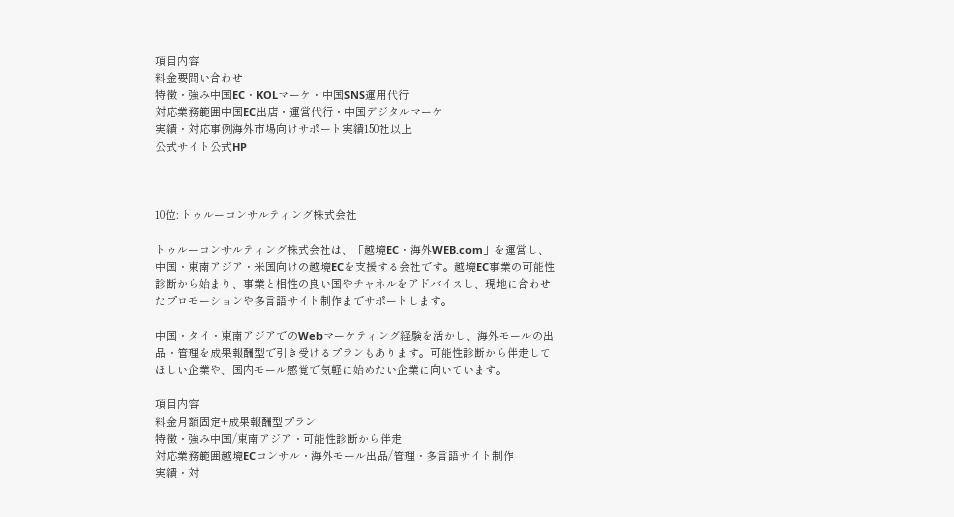項目内容
料金要問い合わせ
特徴・強み中国EC・KOLマーケ・中国SNS運用代行
対応業務範囲中国EC出店・運営代行・中国デジタルマーケ
実績・対応事例海外市場向けサポート実績150社以上
公式サイト公式HP



10位: トゥルーコンサルティング株式会社

トゥルーコンサルティング株式会社は、「越境EC・海外WEB.com」を運営し、中国・東南アジア・米国向けの越境ECを支援する会社です。越境EC事業の可能性診断から始まり、事業と相性の良い国やチャネルをアドバイスし、現地に合わせたプロモーションや多言語サイト制作までサポートします。

中国・タイ・東南アジアでのWebマーケティング経験を活かし、海外モールの出品・管理を成果報酬型で引き受けるプランもあります。可能性診断から伴走してほしい企業や、国内モール感覚で気軽に始めたい企業に向いています。

項目内容
料金月額固定+成果報酬型プラン
特徴・強み中国/東南アジア・可能性診断から伴走
対応業務範囲越境ECコンサル・海外モール出品/管理・多言語サイト制作
実績・対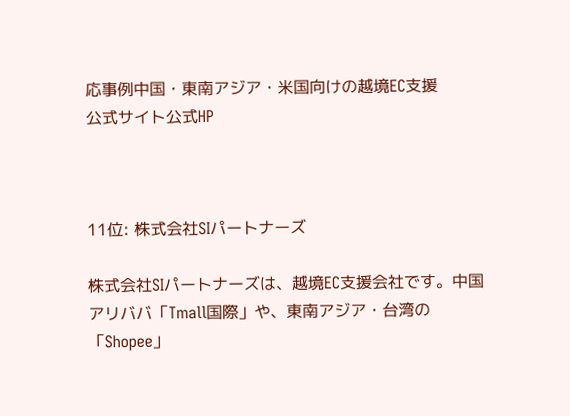応事例中国・東南アジア・米国向けの越境EC支援
公式サイト公式HP



11位: 株式会社SIパートナーズ

株式会社SIパートナーズは、越境EC支援会社です。中国アリババ「Tmall国際」や、東南アジア・台湾の「Shopee」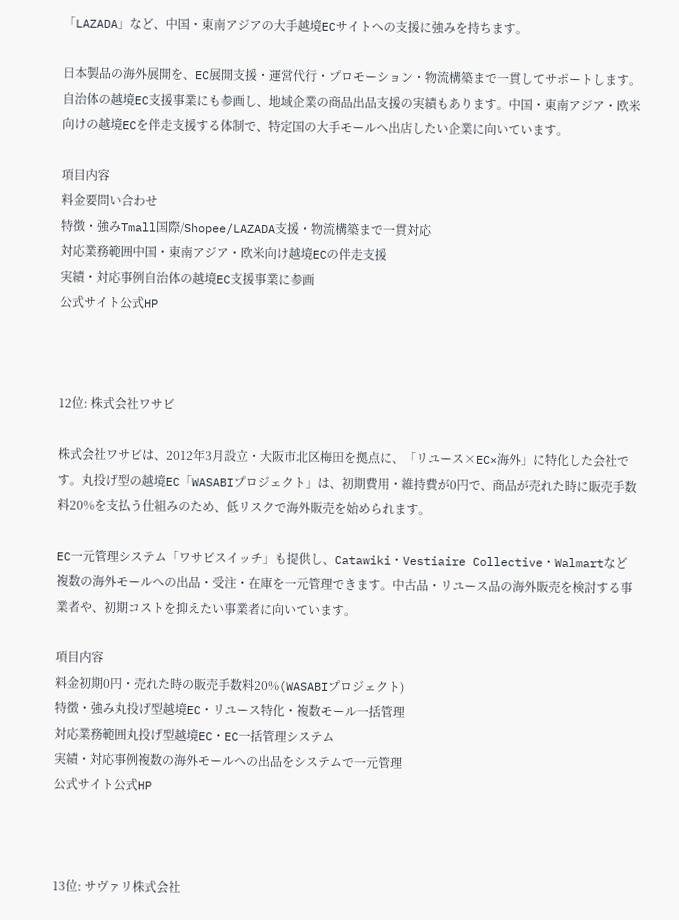「LAZADA」など、中国・東南アジアの大手越境ECサイトへの支援に強みを持ちます。

日本製品の海外展開を、EC展開支援・運営代行・プロモーション・物流構築まで一貫してサポートします。自治体の越境EC支援事業にも参画し、地域企業の商品出品支援の実績もあります。中国・東南アジア・欧米向けの越境ECを伴走支援する体制で、特定国の大手モールへ出店したい企業に向いています。

項目内容
料金要問い合わせ
特徴・強みTmall国際/Shopee/LAZADA支援・物流構築まで一貫対応
対応業務範囲中国・東南アジア・欧米向け越境ECの伴走支援
実績・対応事例自治体の越境EC支援事業に参画
公式サイト公式HP



12位: 株式会社ワサビ

株式会社ワサビは、2012年3月設立・大阪市北区梅田を拠点に、「リユース×EC×海外」に特化した会社です。丸投げ型の越境EC「WASABIプロジェクト」は、初期費用・維持費が0円で、商品が売れた時に販売手数料20%を支払う仕組みのため、低リスクで海外販売を始められます。

EC一元管理システム「ワサビスイッチ」も提供し、Catawiki・Vestiaire Collective・Walmartなど複数の海外モールへの出品・受注・在庫を一元管理できます。中古品・リユース品の海外販売を検討する事業者や、初期コストを抑えたい事業者に向いています。

項目内容
料金初期0円・売れた時の販売手数料20%(WASABIプロジェクト)
特徴・強み丸投げ型越境EC・リユース特化・複数モール一括管理
対応業務範囲丸投げ型越境EC・EC一括管理システム
実績・対応事例複数の海外モールへの出品をシステムで一元管理
公式サイト公式HP



13位: サヴァリ株式会社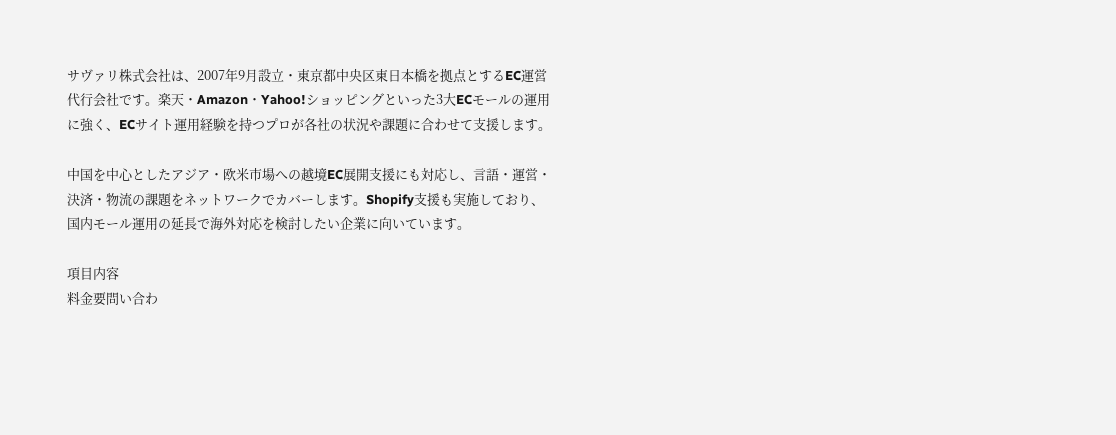サヴァリ株式会社は、2007年9月設立・東京都中央区東日本橋を拠点とするEC運営代行会社です。楽天・Amazon・Yahoo!ショッピングといった3大ECモールの運用に強く、ECサイト運用経験を持つプロが各社の状況や課題に合わせて支援します。

中国を中心としたアジア・欧米市場への越境EC展開支援にも対応し、言語・運営・決済・物流の課題をネットワークでカバーします。Shopify支援も実施しており、国内モール運用の延長で海外対応を検討したい企業に向いています。

項目内容
料金要問い合わ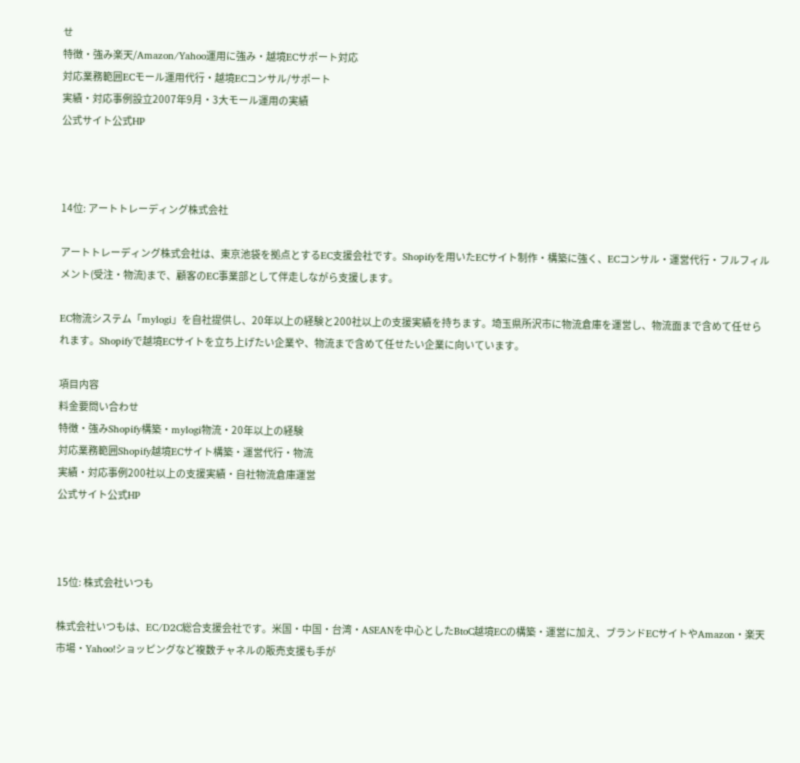せ
特徴・強み楽天/Amazon/Yahoo運用に強み・越境ECサポート対応
対応業務範囲ECモール運用代行・越境ECコンサル/サポート
実績・対応事例設立2007年9月・3大モール運用の実績
公式サイト公式HP



14位: アートトレーディング株式会社

アートトレーディング株式会社は、東京池袋を拠点とするEC支援会社です。Shopifyを用いたECサイト制作・構築に強く、ECコンサル・運営代行・フルフィルメント(受注・物流)まで、顧客のEC事業部として伴走しながら支援します。

EC物流システム「mylogi」を自社提供し、20年以上の経験と200社以上の支援実績を持ちます。埼玉県所沢市に物流倉庫を運営し、物流面まで含めて任せられます。Shopifyで越境ECサイトを立ち上げたい企業や、物流まで含めて任せたい企業に向いています。

項目内容
料金要問い合わせ
特徴・強みShopify構築・mylogi物流・20年以上の経験
対応業務範囲Shopify越境ECサイト構築・運営代行・物流
実績・対応事例200社以上の支援実績・自社物流倉庫運営
公式サイト公式HP



15位: 株式会社いつも

株式会社いつもは、EC/D2C総合支援会社です。米国・中国・台湾・ASEANを中心としたBtoC越境ECの構築・運営に加え、ブランドECサイトやAmazon・楽天市場・Yahoo!ショッピングなど複数チャネルの販売支援も手が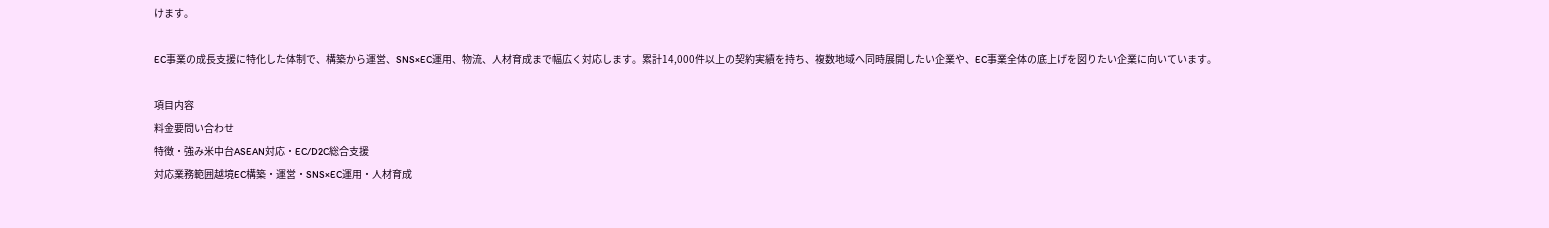けます。

EC事業の成長支援に特化した体制で、構築から運営、SNS×EC運用、物流、人材育成まで幅広く対応します。累計14,000件以上の契約実績を持ち、複数地域へ同時展開したい企業や、EC事業全体の底上げを図りたい企業に向いています。

項目内容
料金要問い合わせ
特徴・強み米中台ASEAN対応・EC/D2C総合支援
対応業務範囲越境EC構築・運営・SNS×EC運用・人材育成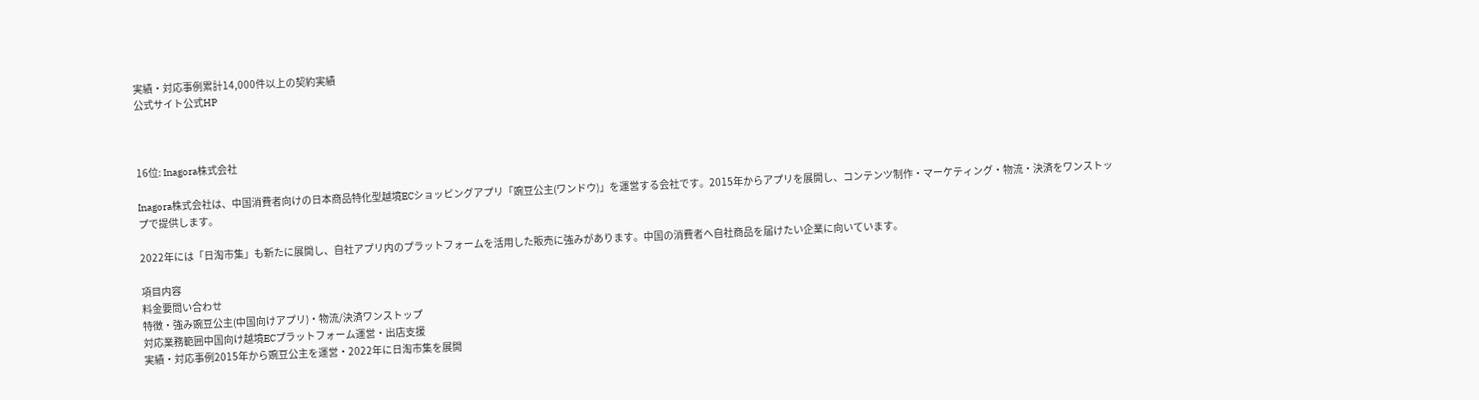実績・対応事例累計14,000件以上の契約実績
公式サイト公式HP



16位: Inagora株式会社

Inagora株式会社は、中国消費者向けの日本商品特化型越境ECショッピングアプリ「豌豆公主(ワンドウ)」を運営する会社です。2015年からアプリを展開し、コンテンツ制作・マーケティング・物流・決済をワンストップで提供します。

2022年には「日淘市集」も新たに展開し、自社アプリ内のプラットフォームを活用した販売に強みがあります。中国の消費者へ自社商品を届けたい企業に向いています。

項目内容
料金要問い合わせ
特徴・強み豌豆公主(中国向けアプリ)・物流/決済ワンストップ
対応業務範囲中国向け越境ECプラットフォーム運営・出店支援
実績・対応事例2015年から豌豆公主を運営・2022年に日淘市集を展開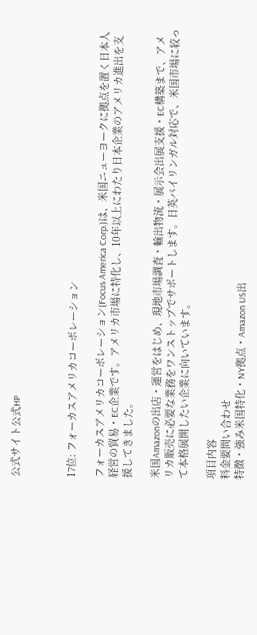公式サイト公式HP



17位: フォーカスアメリカコーポレーション

フォーカスアメリカコーポレーション(Focus America Corp.)は、米国ニューヨークに拠点を置く日本人経営の貿易・EC企業です。アメリカ市場に特化し、10年以上にわたり日本企業のアメリカ進出を支援してきました。

米国Amazonの出店・運営をはじめ、現地市場調査・輸出物流・展示会出展支援・EC構築まで、アメリカ販売に必要な業務をワンストップでサポートします。日英バイリンガル対応で、米国市場に絞って本格展開したい企業に向いています。

項目内容
料金要問い合わせ
特徴・強み米国特化・NY拠点・Amazon US出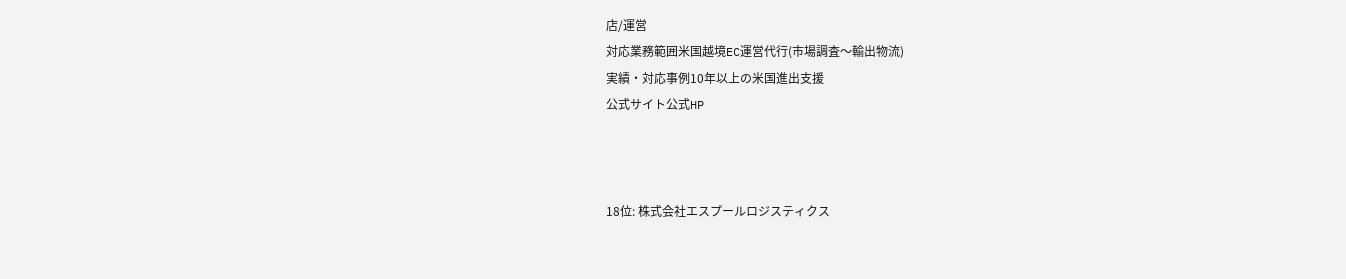店/運営
対応業務範囲米国越境EC運営代行(市場調査〜輸出物流)
実績・対応事例10年以上の米国進出支援
公式サイト公式HP



18位: 株式会社エスプールロジスティクス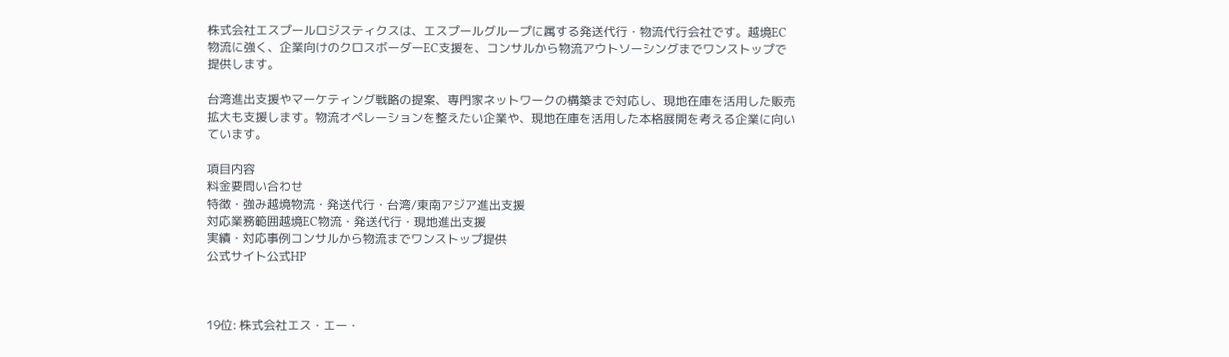株式会社エスプールロジスティクスは、エスプールグループに属する発送代行・物流代行会社です。越境EC物流に強く、企業向けのクロスボーダーEC支援を、コンサルから物流アウトソーシングまでワンストップで提供します。

台湾進出支援やマーケティング戦略の提案、専門家ネットワークの構築まで対応し、現地在庫を活用した販売拡大も支援します。物流オペレーションを整えたい企業や、現地在庫を活用した本格展開を考える企業に向いています。

項目内容
料金要問い合わせ
特徴・強み越境物流・発送代行・台湾/東南アジア進出支援
対応業務範囲越境EC物流・発送代行・現地進出支援
実績・対応事例コンサルから物流までワンストップ提供
公式サイト公式HP



19位: 株式会社エス・エー・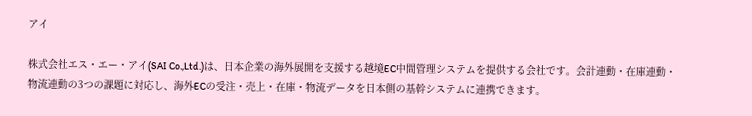アイ

株式会社エス・エー・アイ(SAI Co.,Ltd.)は、日本企業の海外展開を支援する越境EC中間管理システムを提供する会社です。会計連動・在庫連動・物流連動の3つの課題に対応し、海外ECの受注・売上・在庫・物流データを日本側の基幹システムに連携できます。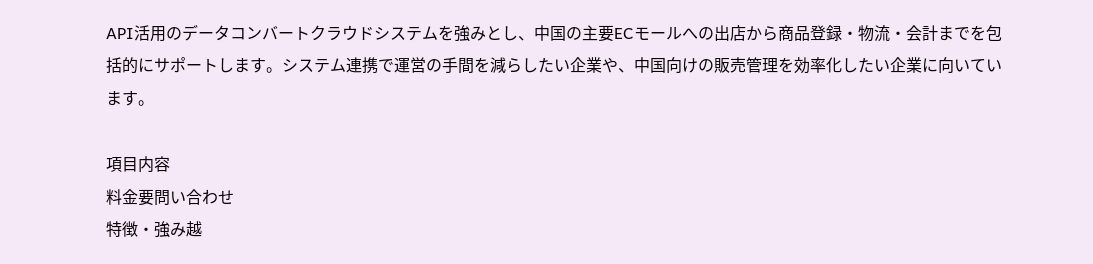API活用のデータコンバートクラウドシステムを強みとし、中国の主要ECモールへの出店から商品登録・物流・会計までを包括的にサポートします。システム連携で運営の手間を減らしたい企業や、中国向けの販売管理を効率化したい企業に向いています。

項目内容
料金要問い合わせ
特徴・強み越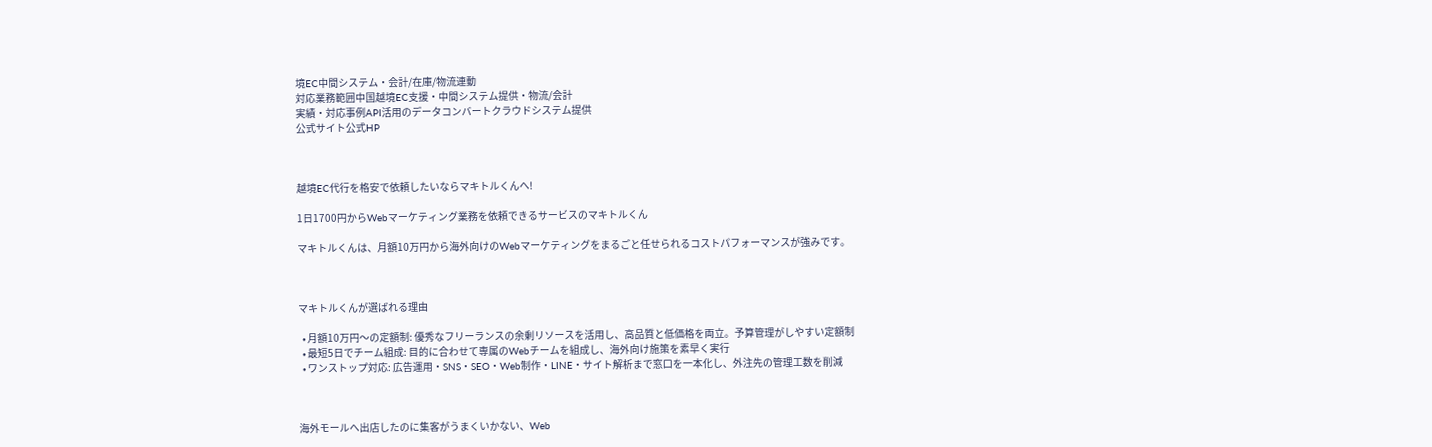境EC中間システム・会計/在庫/物流連動
対応業務範囲中国越境EC支援・中間システム提供・物流/会計
実績・対応事例API活用のデータコンバートクラウドシステム提供
公式サイト公式HP



越境EC代行を格安で依頼したいならマキトルくんへ!

1日1700円からWebマーケティング業務を依頼できるサービスのマキトルくん

マキトルくんは、月額10万円から海外向けのWebマーケティングをまるごと任せられるコストパフォーマンスが強みです。



マキトルくんが選ばれる理由

  • 月額10万円〜の定額制: 優秀なフリーランスの余剰リソースを活用し、高品質と低価格を両立。予算管理がしやすい定額制
  • 最短5日でチーム組成: 目的に合わせて専属のWebチームを組成し、海外向け施策を素早く実行
  • ワンストップ対応: 広告運用・SNS・SEO・Web制作・LINE・サイト解析まで窓口を一本化し、外注先の管理工数を削減



海外モールへ出店したのに集客がうまくいかない、Web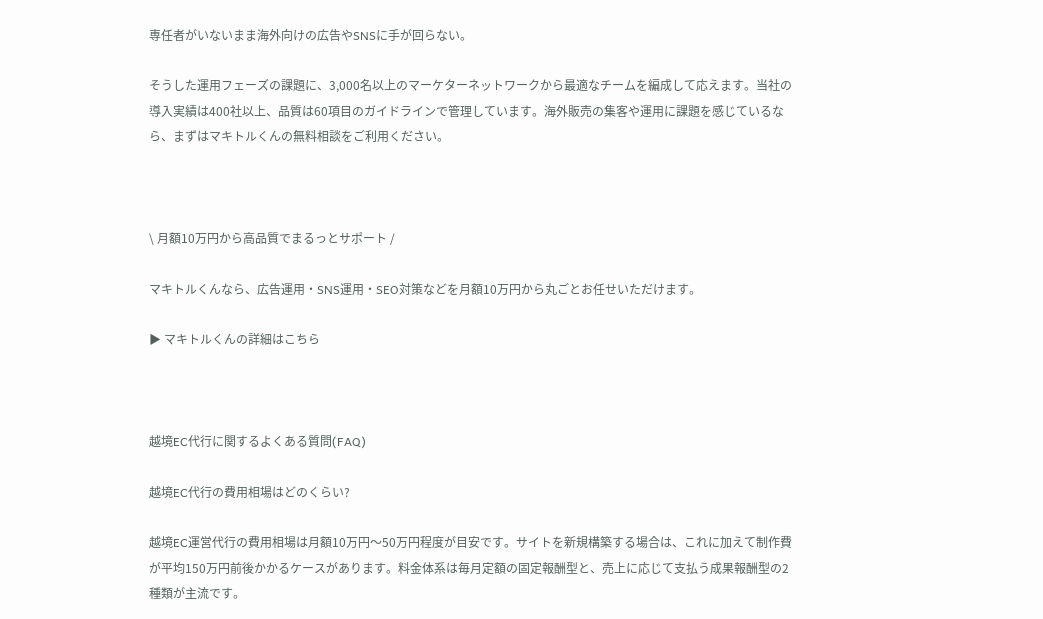専任者がいないまま海外向けの広告やSNSに手が回らない。

そうした運用フェーズの課題に、3,000名以上のマーケターネットワークから最適なチームを編成して応えます。当社の導入実績は400社以上、品質は60項目のガイドラインで管理しています。海外販売の集客や運用に課題を感じているなら、まずはマキトルくんの無料相談をご利用ください。



\ 月額10万円から高品質でまるっとサポート /

マキトルくんなら、広告運用・SNS運用・SEO対策などを月額10万円から丸ごとお任せいただけます。

▶ マキトルくんの詳細はこちら



越境EC代行に関するよくある質問(FAQ)

越境EC代行の費用相場はどのくらい?

越境EC運営代行の費用相場は月額10万円〜50万円程度が目安です。サイトを新規構築する場合は、これに加えて制作費が平均150万円前後かかるケースがあります。料金体系は毎月定額の固定報酬型と、売上に応じて支払う成果報酬型の2種類が主流です。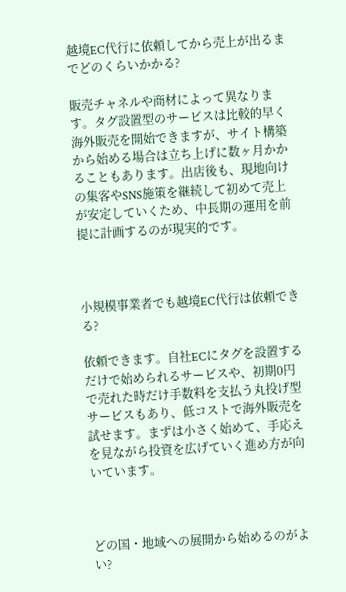越境EC代行に依頼してから売上が出るまでどのくらいかかる?

販売チャネルや商材によって異なります。タグ設置型のサービスは比較的早く海外販売を開始できますが、サイト構築から始める場合は立ち上げに数ヶ月かかることもあります。出店後も、現地向けの集客やSNS施策を継続して初めて売上が安定していくため、中長期の運用を前提に計画するのが現実的です。



小規模事業者でも越境EC代行は依頼できる?

依頼できます。自社ECにタグを設置するだけで始められるサービスや、初期0円で売れた時だけ手数料を支払う丸投げ型サービスもあり、低コストで海外販売を試せます。まずは小さく始めて、手応えを見ながら投資を広げていく進め方が向いています。



どの国・地域への展開から始めるのがよい?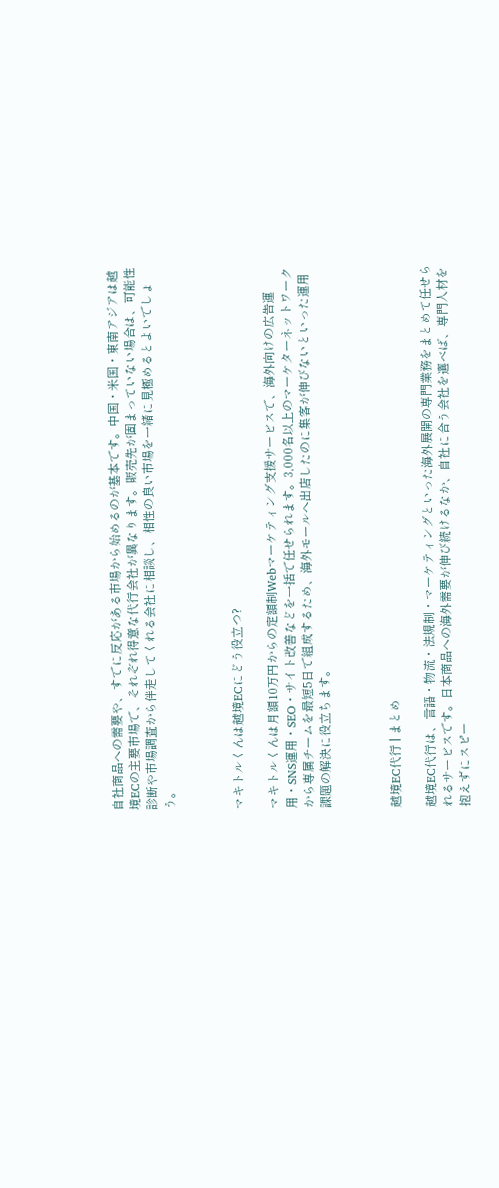自社商品への需要や、すでに反応がある市場から始めるのが基本です。中国・米国・東南アジアは越境ECの主要市場で、それぞれ得意な代行会社が異なります。販売先が固まっていない場合は、可能性診断や市場調査から伴走してくれる会社に相談し、相性の良い市場を一緒に見極めるとよいでしょう。



マキトルくんは越境ECにどう役立つ?

マキトルくんは月額10万円からの定額制Webマーケティング支援サービスで、海外向けの広告運用・SNS運用・SEO・サイト改善などを一括で任せられます。3,000名以上のマーケターネットワークから専属チームを最短5日で組成するため、海外モールへ出店したのに集客が伸びないといった運用課題の解決に役立ちます。



越境EC代行 | まとめ

越境EC代行は、言語・物流・法規制・マーケティングといった海外展開の専門業務をまとめて任せられるサービスです。日本商品への海外需要が伸び続けるなか、自社に合う会社を選べば、専門人材を抱えずにスピー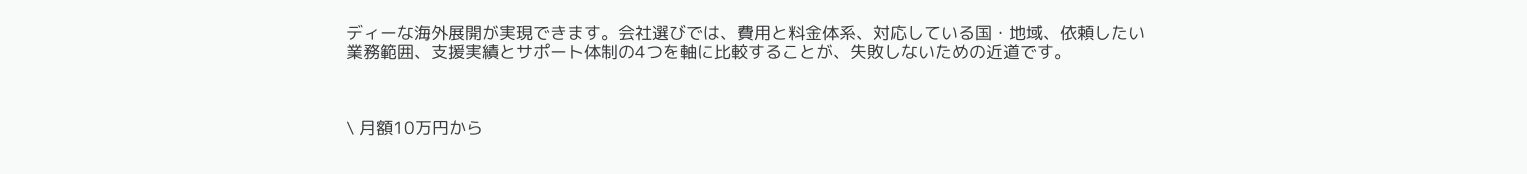ディーな海外展開が実現できます。会社選びでは、費用と料金体系、対応している国・地域、依頼したい業務範囲、支援実績とサポート体制の4つを軸に比較することが、失敗しないための近道です。



\ 月額10万円から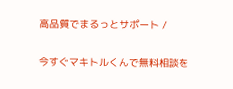高品質でまるっとサポート /

今すぐマキトルくんで無料相談を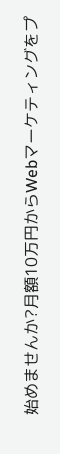始めませんか?月額10万円からWebマーケティングをプ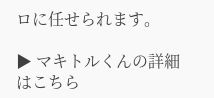ロに任せられます。

▶ マキトルくんの詳細はこちら